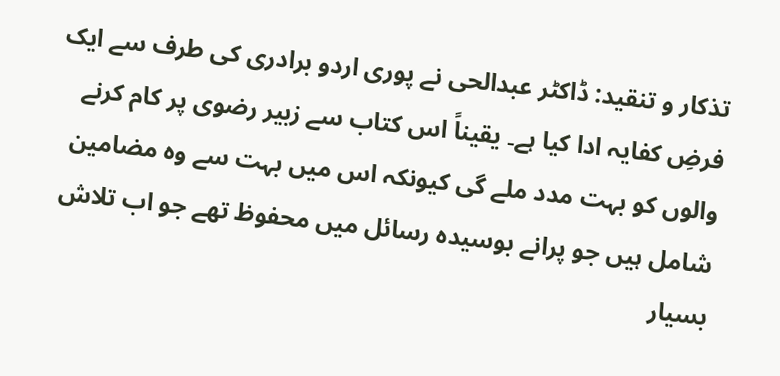تذکار و تنقید: ڈاکٹر عبدالحی نے پوری اردو برادری کی طرف سے ایک فرضِ کفایہ ادا کیا ہے۔ یقیناً اس کتاب سے زبیر رضوی پر کام کرنے والوں کو بہت مدد ملے گی کیونکہ اس میں بہت سے وہ مضامین شامل ہیں جو پرانے بوسیدہ رسائل میں محفوظ تھے جو اب تلاش بسیار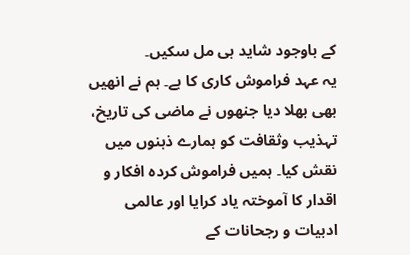کے باوجود شاید ہی مل سکیں۔
یہ عہد فراموش کاری کا ہے۔ ہم نے انھیں بھی بھلا دیا جنھوں نے ماضی کی تاریخ، تہذیب وثقافت کو ہمارے ذہنوں میں نقش کیا۔ ہمیں فراموش کردہ افکار و اقدار کا آموختہ یاد کرایا اور عالمی ادبیات و رجحانات کے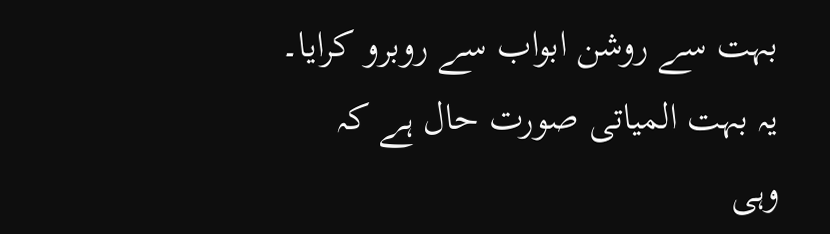بہت سے روشن ابواب سے روبرو کرایا۔
یہ بہت المیاتی صورت حال ہے کہ وہی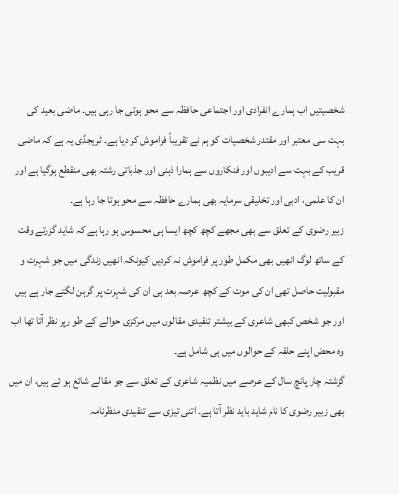شخصیتیں اب ہمارے انفرادی اور اجتماعی حافظہ سے محو ہوتی جا رہی ہیں۔ ماضی بعید کی بہت سی معتبر اور مقتدر شخصیات کو ہم نے تقریباً فراموش کر دیا ہے۔ ٹریجڈی یہ ہے کہ ماضی قریب کے بہت سے ادیبوں اور فنکاروں سے ہمارا ذہنی اور جذباتی رشتہ بھی منقطع ہوگیا ہے اور ان کا علمی، ادبی اور تخلیقی سرمایہ بھی ہمارے حافظہ سے محو ہوتا جا رہا ہے۔
زبیر رضوی کے تعلق سے بھی مجھے کچھ کچھ ایسا ہی محسوس ہو رہا ہے کہ شاید گزرتے وقت کے ساتھ لوگ انھیں بھی مکمل طور پر فراموش نہ کردیں کیونکہ انھیں زندگی میں جو شہرت و مقبولیت حاصل تھی ان کی موت کے کچھ عرصہ بعد ہی ان کی شہرت پر گرہن لگتے جار ہے ہیں اور جو شخص کبھی شاعری کے بیشتر تنقیدی مقالوں میں مرکزی حوالے کے طو رپر نظر آتا تھا اب وہ محض اپنے حلقہ کے حوالوں میں ہی شامل ہے۔
گزشتہ چار پانچ سال کے عرصے میں نظمیہ شاعری کے تعلق سے جو مقالے شائع ہو ئے ہیں، ان میں بھی زبیر رضوی کا نام شاید باید نظر آتا ہے۔ اتنی تیزی سے تنقیدی منظرنامہ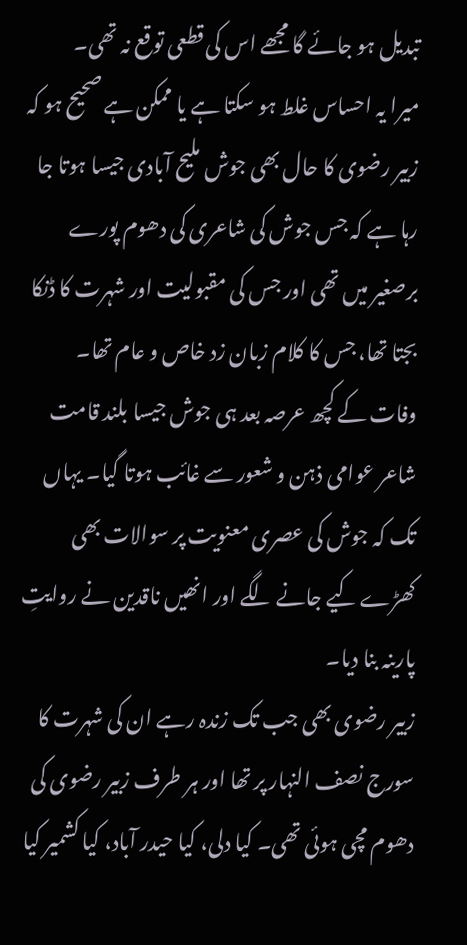تبدیل ہو جائے گا مجھے اس کی قطعی توقع نہ تھی۔
میرا یہ احساس غلط ہو سکتا ہے یا ممکن ہے صحیح ہو کہ زبیر رضوی کا حال بھی جوش ملیح آبادی جیسا ہوتا جا رہا ہے کہ جس جوش کی شاعری کی دھوم پورے برصغیر میں تھی اور جس کی مقبولیت اور شہرت کا ڈنکا بجتا تھا، جس کا کلام زبان زد خاص و عام تھا۔
وفات کے کچھ عرصہ بعد ہی جوش جیسا بلند قامت شاعر عوامی ذہن و شعور سے غائب ہوتا گیا۔ یہاں تک کہ جوش کی عصری معنویت پر سوالات بھی کھڑے کیے جانے لگے اور انھیں ناقدین نے روایتِ پارینہ بنا دیا۔
زبیر رضوی بھی جب تک زندہ رہے ان کی شہرت کا سورج نصف النہار پر تھا اور ہر طرف زبیر رضوی کی دھوم مچی ہوئی تھی۔ کیا دلی، کیا حیدر آباد، کیا کشمیر کیا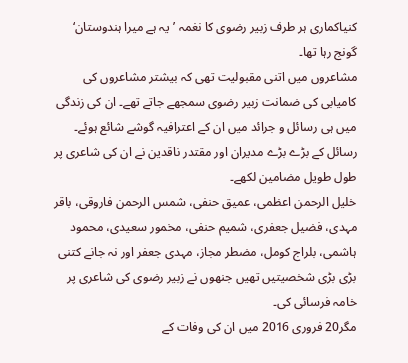کنیاکماری ہر طرف زبیر رضوی کا نغمہ ’یہ ہے میرا ہندوستان‘ گونج رہا تھا۔
مشاعروں میں اتنی مقبولیت تھی کہ بیشتر مشاعروں کی کامیابی کی ضمانت زبیر رضوی سمجھے جاتے تھے۔ ان کی زندگی میں ہی رسائل و جرائد میں ان کے اعترافیہ گوشے شائع ہوئے۔ رسائل کے بڑے بڑے مدیران اور مقتدر ناقدین نے ان کی شاعری پر طول طویل مضامین لکھے۔
خلیل الرحمن اعظمی، عمیق حنفی، شمس الرحمن فاروقی، باقر مہدی، فضیل جعفری، شمیم حنفی، مخمور سعیدی، محمود ہاشمی، بلراج کومل، مضطر مجاز، مہدی جعفر اور نہ جانے کتنی بڑی بڑی شخصیتیں تھیں جنھوں نے زبیر رضوی کی شاعری پر خامہ فرسائی کی۔
مگر20 فروری 2016 میں ان کی وفات کے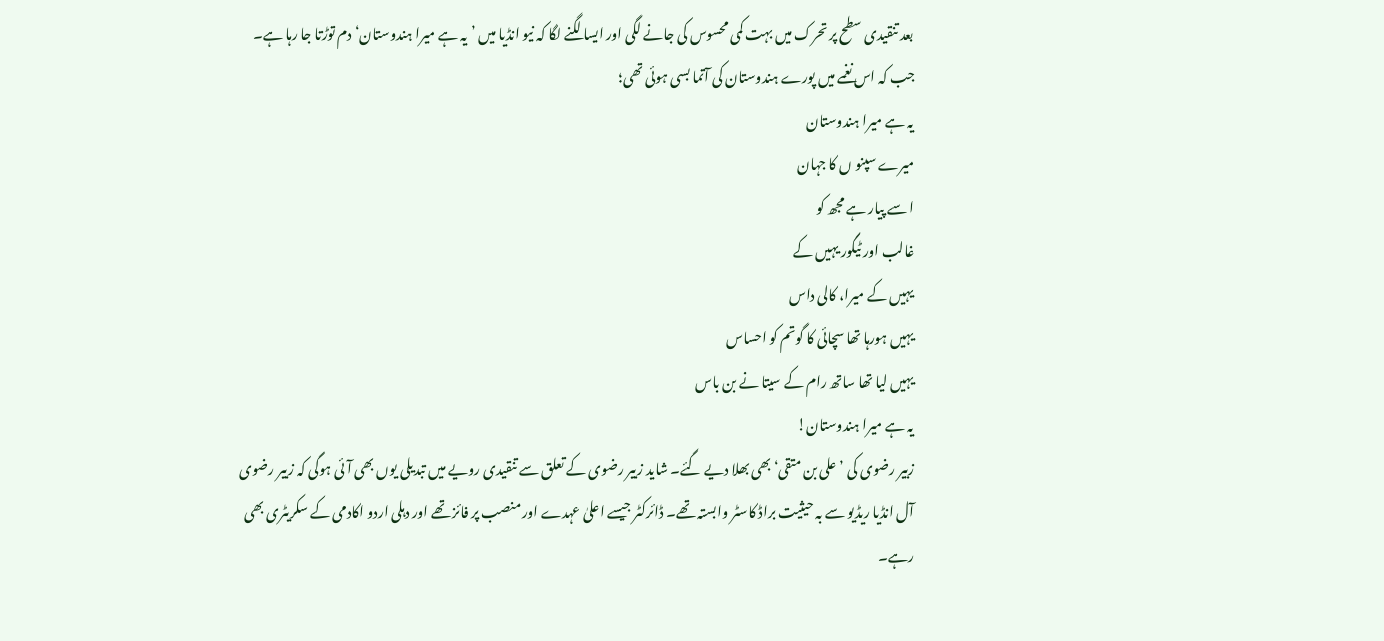بعد تنقیدی سطح پر تحرک میں بہت کمی محسوس کی جانے لگی اور ایسا لگنے لگا کہ نیو انڈیا میں ’یہ ہے میرا ہندوستان‘ دم توڑتا جا رہا ہے۔ جب کہ اس نغمے میں پورے ہندوستان کی آتما بسی ہوئی تھی؛
یہ ہے میرا ہندوستان
میرے سپنو ں کا جہان
ا سے پیار ہے مجھ کو
غالب اور ٹیگور یہیں کے
یہیں کے میرا، کالی داس
یہیں ہورہا تھا سچائی کا گوتم کو احساس
یہیں لیا تھا ساتھ رام کے سیتا نے بن باس
یہ ہے میرا ہندوستان!
زبیر رضوی کی ’علی بن متقی‘ بھی بھلا دیے گئے۔ شاید زبیر رضوی کے تعلق سے تنقیدی رویے میں تبدیلی یوں بھی آئی ہوگی کہ زبیر رضوی آل انڈیا ریڈیو سے بہ حیثیت براڈ کاسٹر وابستہ تھے۔ ڈائرکٹر جیسے اعلیٰ عہدے اور منصب پر فائز تھے اور دہلی اردو اکادمی کے سکریٹری بھی رہے۔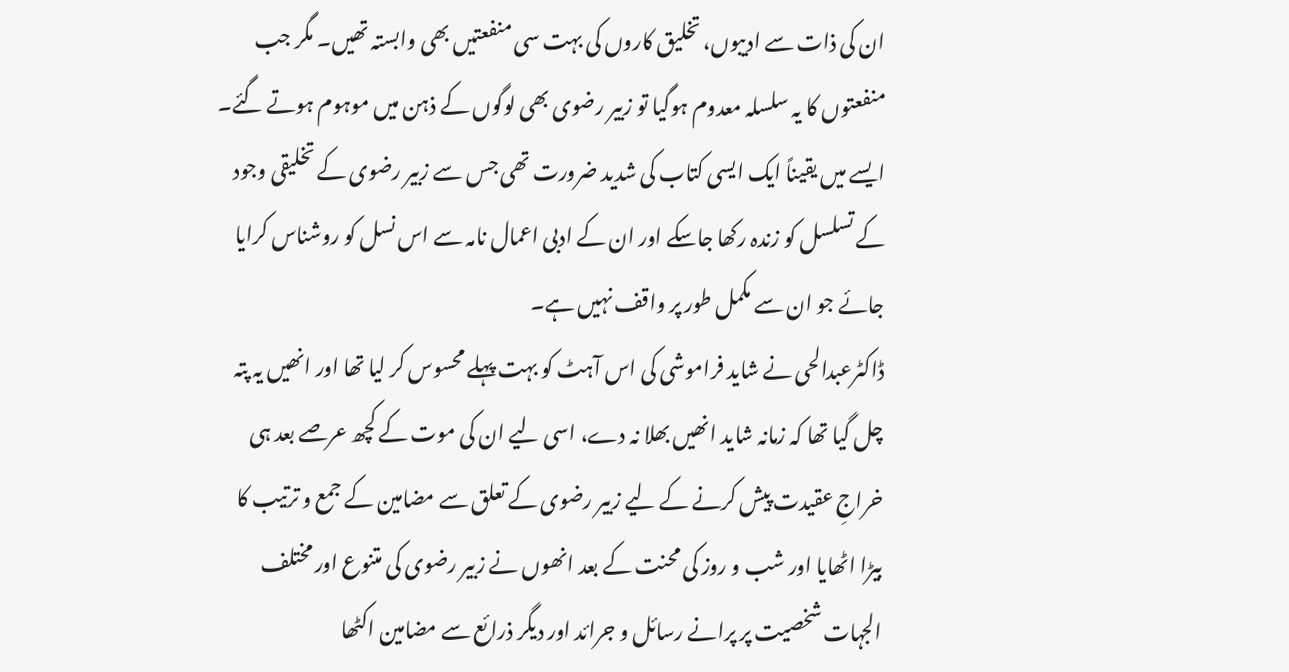ان کی ذات سے ادیبوں، تخلیق کاروں کی بہت سی منفعتیں بھی وابستہ تھیں۔ مگر جب منفعتوں کا یہ سلسلہ معدوم ہوگیا تو زبیر رضوی بھی لوگوں کے ذہن میں موہوم ہوتے گئے۔ ایسے میں یقیناً ایک ایسی کتاب کی شدید ضرورت تھی جس سے زبیر رضوی کے تخلیقی وجود کے تسلسل کو زندہ رکھا جاسکے اور ان کے ادبی اعمال نامہ سے اس نسل کو روشناس کرایا جائے جو ان سے مکمل طور پر واقف نہیں ہے۔
ڈاکٹرعبدالحی نے شاید فراموشی کی اس آہٹ کو بہت پہلے محسوس کر لیا تھا اور انھیں یہ پتہ چل گیا تھا کہ زمانہ شاید انھیں بھلا نہ دے، اسی لیے ان کی موت کے کچھ عرصے بعد ہی خراجِ عقیدت پیش کرنے کے لیے زبیر رضوی کے تعلق سے مضامین کے جمع و ترتیب کا بیڑا اٹھایا اور شب و روز کی محنت کے بعد انھوں نے زبیر رضوی کی متنوع اور مختلف الجہات شخصیت پر پرانے رسائل و جرائد اور دیگر ذرائع سے مضامین اکٹھا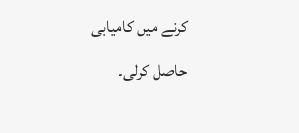کرنے میں کامیابی حاصل کرلی۔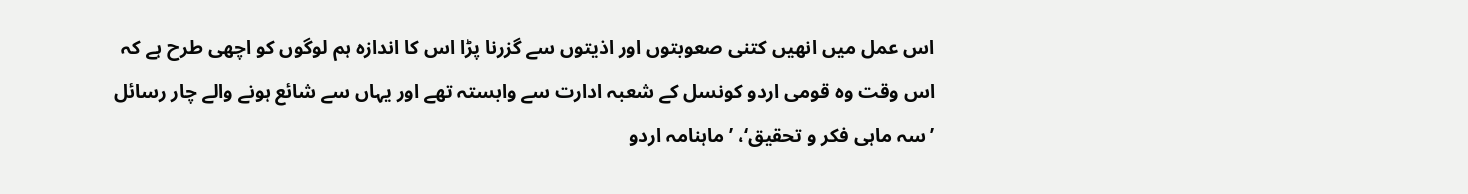اس عمل میں انھیں کتنی صعوبتوں اور اذیتوں سے گزرنا پڑا اس کا اندازہ ہم لوگوں کو اچھی طرح ہے کہ اس وقت وہ قومی اردو کونسل کے شعبہ ادارت سے وابستہ تھے اور یہاں سے شائع ہونے والے چار رسائل ’سہ ماہی فکر و تحقیق‘، ’ماہنامہ اردو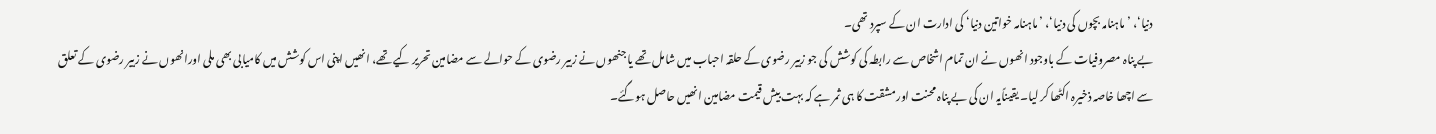دنیا‘، ’ماہنامہ بچوں کی دنیا‘، ’ماہنامہ خواتین دنیا‘ کی ادارت ان کے سپرد تھی۔
بے پناہ مصروفیات کے باوجود انھوں نے ان تمام اشخاص سے رابطہ کی کوشش کی جو زبیر رضوی کے حلقہ احباب میں شامل تھے یا جنھوں نے زبیر رضوی کے حوالے سے مضامین تحریر کیے تھے، انھیں اپنی اس کوشش میں کامیابی بھی ملی اورانھوں نے زبیر رضوی کے تعلق سے اچھا خاصہ ذخیرہ اکٹھا کر لیا۔ یقیناًیہ ان کی بے پناہ محنت اور مشقت کا ہی ثمر ہے کہ بہت بیش قیمت مضامین انھیں حاصل ہوگئے۔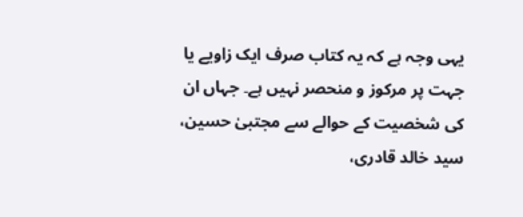یہی وجہ ہے کہ یہ کتاب صرف ایک زاویے یا جہت پر مرکوز و منحصر نہیں ہے۔ جہاں ان کی شخصیت کے حوالے سے مجتبیٰ حسین، سید خالد قادری،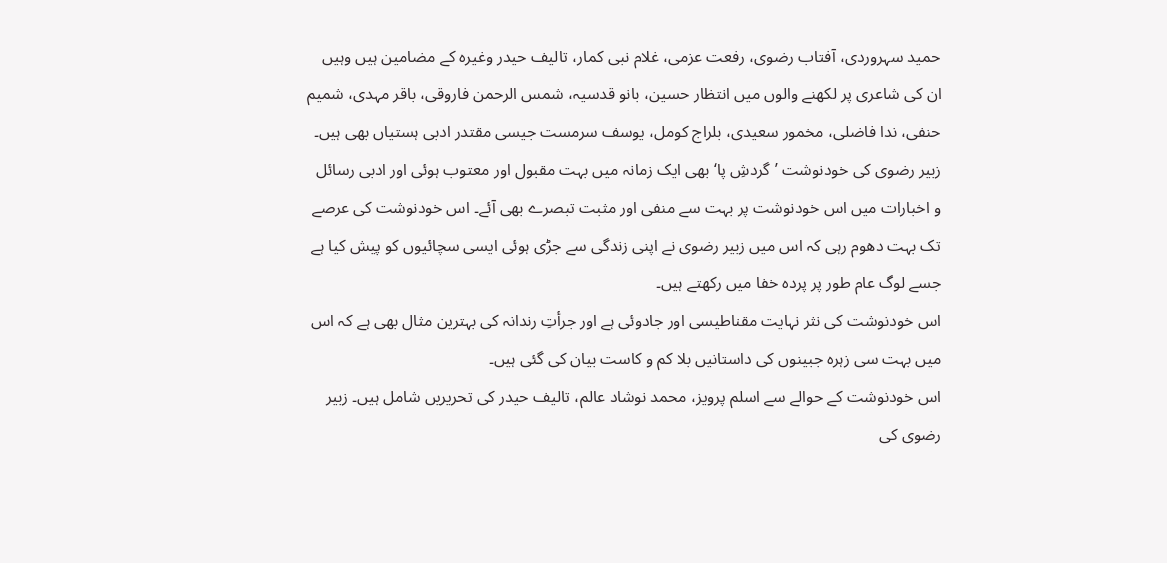حمید سہروردی، آفتاب رضوی، رفعت عزمی، غلام نبی کمار، تالیف حیدر وغیرہ کے مضامین ہیں وہیں ان کی شاعری پر لکھنے والوں میں انتظار حسین، بانو قدسیہ، شمس الرحمن فاروقی، باقر مہدی، شمیم حنفی، ندا فاضلی، مخمور سعیدی، بلراج کومل، یوسف سرمست جیسی مقتدر ادبی ہستیاں بھی ہیں۔
زبیر رضوی کی خودنوشت ’گردشِ پا‘ بھی ایک زمانہ میں بہت مقبول اور معتوب ہوئی اور ادبی رسائل و اخبارات میں اس خودنوشت پر بہت سے منفی اور مثبت تبصرے بھی آئے۔ اس خودنوشت کی عرصے تک بہت دھوم رہی کہ اس میں زبیر رضوی نے اپنی زندگی سے جڑی ہوئی ایسی سچائیوں کو پیش کیا ہے جسے لوگ عام طور پر پردہ خفا میں رکھتے ہیں۔
اس خودنوشت کی نثر نہایت مقناطیسی اور جادوئی ہے اور جرأتِ رندانہ کی بہترین مثال بھی ہے کہ اس میں بہت سی زہرہ جبینوں کی داستانیں بلا کم و کاست بیان کی گئی ہیں۔
اس خودنوشت کے حوالے سے اسلم پرویز، محمد نوشاد عالم، تالیف حیدر کی تحریریں شامل ہیں۔ زبیر رضوی کی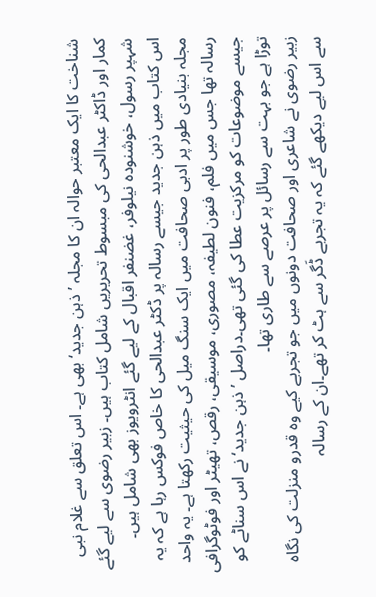شناخت کا ایک معتبر حوالہ ان کا مجلہ ’ذہن جدید‘ بھی ہے۔ اس تعلق سے غلام نبی کمار اور ڈاکٹر عبدالحی کی مبسوط تحریریں شامل کتاب ہیں۔ زبیر رضوی سے لیے گئے شہپر رسول، خوشنودہ نیلوفر، غضنفر اقبال کے لیے گئے انٹرویوز بھی شامل ہیں۔
اس کتاب میں ذہن جدید جیسے رسالہ پر ڈکٹر عبدالحی کا خاص فوکس رہا ہے کہ یہ مجلہ بنیادی طور پر ادبی صحافت میں ایک سنگ میل کی حیثیت رکھتا ہے۔ یہ واحد رسالہ تھا جس میں فلم، فنون لطیفہ، مصوری، موسیقی، رقص، تھیٹر اور فوٹوگرافی جیسے موضوعات کو مرکزیت عطا کی گئی تھی۔دراصل ’ذہن جدید‘ نے اس سناٹے کو توڑا ہے جو بہت سے رسائل پر عرصے سے طاری تھا۔
زبیر رضوی نے شاعری اور صحافت دونوں میں جو تجربے کیے وہ قدرو منزلت کی نگاہ سے اس لیے دیکھے گئے کہ یہ تجربے ڈَگر سے ہٹ کر تھے۔ان کے رسالہ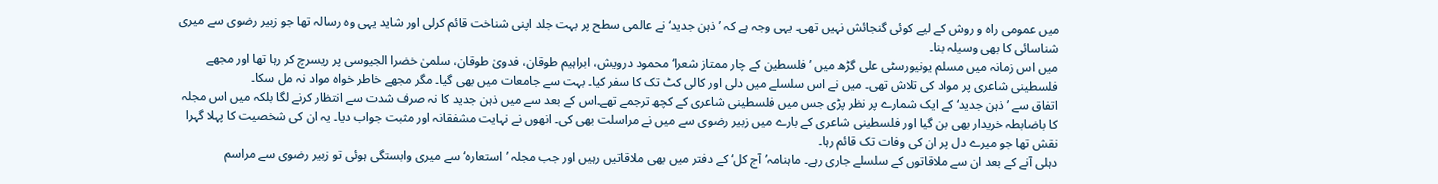میں عمومی راہ و روش کے لیے کوئی گنجائش نہیں تھی۔ یہی وجہ ہے کہ ’ذہن جدید‘ نے عالمی سطح پر بہت جلد اپنی شناخت قائم کرلی اور شاید یہی وہ رسالہ تھا جو زبیر رضوی سے میری شناسائی کا بھی وسیلہ بنا۔
میں اس زمانہ میں مسلم یونیورسٹی علی گڑھ میں ’فلسطین کے چار ممتاز شعرا‘ محمود درویش، ابراہیم طوقان، فدویٰ طوقان، سلمیٰ خضرا الجیوسی پر ریسرچ کر رہا تھا اور مجھے فلسطینی شاعری پر مواد کی تلاش تھی۔ میں نے اس سلسلے میں دلی اور کالی کٹ تک کا سفر کیا۔ بہت سے جامعات میں بھی گیا۔ مگر مجھے خاطر خواہ مواد نہ مل سکا۔
اتفاق سے ’ذہن جدید‘ کے ایک شمارے پر نظر پڑی جس میں فلسطینی شاعری کے کچھ ترجمے تھے۔اس کے بعد سے میں ذہن جدید کا نہ صرف شدت سے انتظار کرنے لگا بلکہ میں اس مجلہ کا باضابطہ خریدار بھی بن گیا اور فلسطینی شاعری کے بارے میں زبیر رضوی سے میں نے مراسلت بھی کی۔ انھوں نے نہایت مشفقانہ اور مثبت جواب دیا۔ یہ ان کی شخصیت کا پہلا گہرا نقش تھا جو میرے دل پر ان کی وفات تک قائم رہا۔
دہلی آنے کے بعد ان سے ملاقاتوں کے سلسلے جاری رہے۔ ماہنامہ’آج کل‘ کے دفتر میں بھی ملاقاتیں رہیں اور جب مجلہ ’استعارہ‘ سے میری وابستگی ہوئی تو زبیر رضوی سے مراسم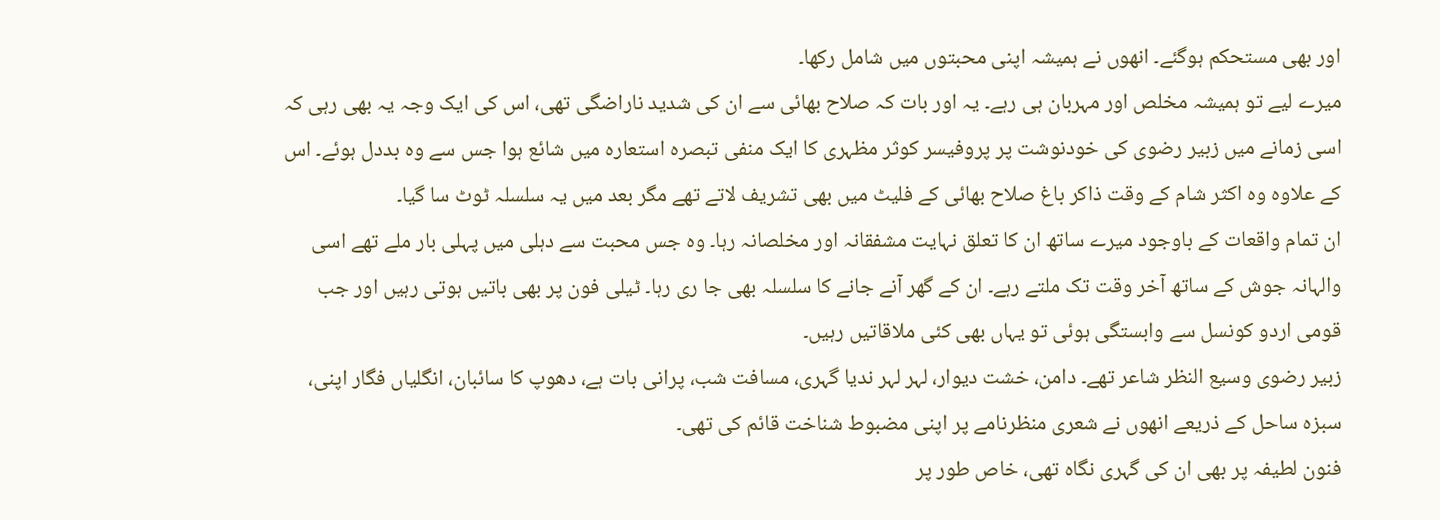اور بھی مستحکم ہوگئے۔ انھوں نے ہمیشہ اپنی محبتوں میں شامل رکھا۔
میرے لیے تو ہمیشہ مخلص اور مہربان ہی رہے۔ یہ اور بات کہ صلاح بھائی سے ان کی شدید ناراضگی تھی، اس کی ایک وجہ یہ بھی رہی کہ اسی زمانے میں زبیر رضوی کی خودنوشت پر پروفیسر کوثر مظہری کا ایک منفی تبصرہ استعارہ میں شائع ہوا جس سے وہ بددل ہوئے۔ اس کے علاوہ وہ اکثر شام کے وقت ذاکر باغ صلاح بھائی کے فلیٹ میں بھی تشریف لاتے تھے مگر بعد میں یہ سلسلہ ٹوٹ سا گیا۔
ان تمام واقعات کے باوجود میرے ساتھ ان کا تعلق نہایت مشفقانہ اور مخلصانہ رہا۔ وہ جس محبت سے دہلی میں پہلی بار ملے تھے اسی والہانہ جوش کے ساتھ آخر وقت تک ملتے رہے۔ ان کے گھر آنے جانے کا سلسلہ بھی جا ری رہا۔ ٹیلی فون پر بھی باتیں ہوتی رہیں اور جب قومی اردو کونسل سے وابستگی ہوئی تو یہاں بھی کئی ملاقاتیں رہیں۔
زبیر رضوی وسیع النظر شاعر تھے۔ دامن، خشت دیوار، لہر لہر ندیا گہری، مسافت شب، پرانی بات ہے، دھوپ کا سائبان، انگلیاں فگار اپنی، سبزہ ساحل کے ذریعے انھوں نے شعری منظرنامے پر اپنی مضبوط شناخت قائم کی تھی۔
فنون لطیفہ پر بھی ان کی گہری نگاہ تھی، خاص طور پر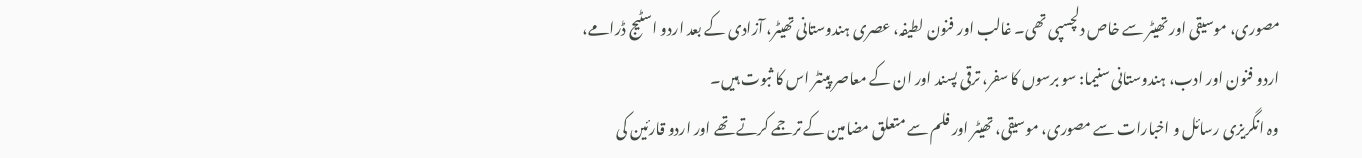مصوری، موسیقی اور تھیٹر سے خاص دلچسپی تھی۔ غالب اور فنون لطیفہ، عصری ہندوستانی تھیٹر، آزادی کے بعد اردو اسٹیج ڈرامے، اردو فنون اور ادب، ہندوستانی سنیما: سو برسوں کا سفر، ترقی پسند اور ان کے معاصر پینٹر اس کا ثبوت ہیں۔
وہ انگریزی رسائل و اخبارات سے مصوری، موسیقی، تھیٹر اور فلم سے متعلق مضامین کے ترجمے کرتے تھے اور اردو قارئین کی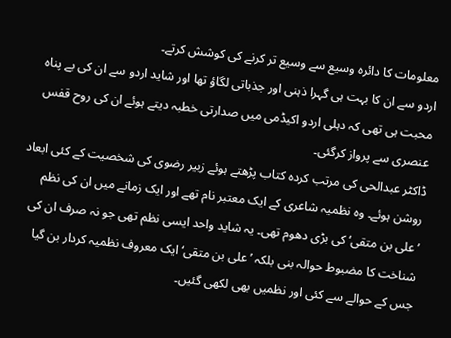معلومات کا دائرہ وسیع سے وسیع تر کرنے کی کوشش کرتے۔
اردو سے ان کا بہت ہی گہرا ذہنی اور جذباتی لگاؤ تھا اور شاید اردو سے ان کی بے پناہ محبت ہی تھی کہ دہلی اردو اکیڈمی میں صدارتی خطبہ دیتے ہوئے ان کی روح قفس عنصری سے پرواز کرگئی۔
ڈاکٹر عبدالحی کی مرتب کردہ کتاب پڑھتے ہوئے زبیر رضوی کی شخصیت کے کئی ابعاد روشن ہوئے۔ وہ نظمیہ شاعری کے ایک معتبر نام تھے اور ایک زمانے میں ان کی نظم ’علی بن متقی‘ کی بڑی دھوم تھی۔ یہ شاید واحد ایسی نظم تھی جو نہ صرف ان کی شناخت کا مضبوط حوالہ بنی بلکہ ’علی بن متقی‘ایک معروف نظمیہ کردار بن گیا جس کے حوالے سے کئی اور نظمیں بھی لکھی گئیں۔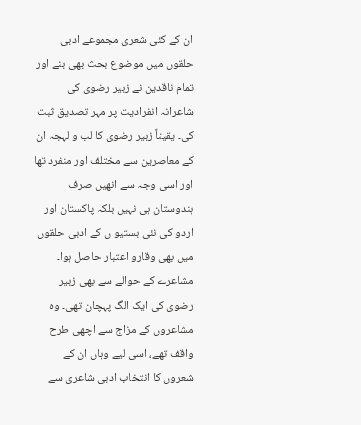ان کے کئی شعری مجموعے ادبی حلقوں میں موضوع بحث بھی بنے اور تمام ناقدین نے زبیر رضوی کی شاعرانہ انفرادیت پر مہر تصدیق ثبت کی۔ یقیناً زبیر رضوی کا لب و لہجہ ان کے معاصرین سے مختلف اور منفرد تھا اور اسی وجہ سے انھیں صرف ہندوستان ہی نہیں بلکہ پاکستان اور اردو کی نئی بستیو ں کے ادبی حلقوں میں بھی وقارو اعتبار حاصل ہوا۔
مشاعرے کے حوالے سے بھی زبیر رضوی کی ایک الگ پہچان تھی۔ وہ مشاعروں کے مزاج سے اچھی طرح واقف تھے، اسی لیے وہاں ان کے شعروں کا انتخاب ادبی شاعری سے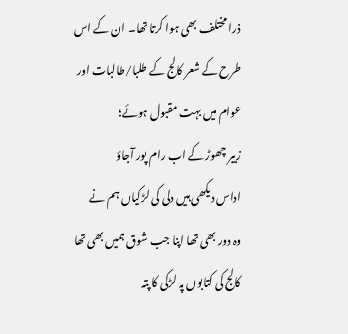ذرا مختلف بھی ہوا کرتا تھا۔ ان کے اس طرح کے شعر کالج کے طلبا/طالبات اور عوام میں بہت مقبول ہوئے؛
زبیر چھوڑ کے اب رام پور آجاؤ
اداس دیکھی ہیں دلی کی لڑکیاں ہم نے
وہ دور بھی تھا اپنا جب شوق ہمیں بھی تھا
کالج کی کتابوں پہ لڑکی کا پتہ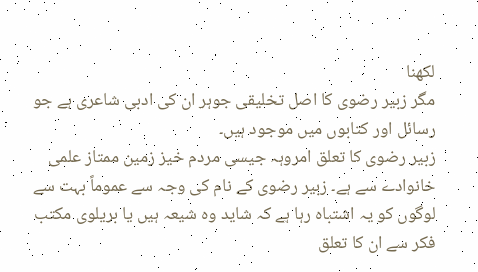لکھنا
مگر زبیر رضوی کا اصل تخلیقی جوہر ان کی ادبی شاعری ہے جو رسائل اور کتابوں میں موجود ہیں۔
زبیر رضوی کا تعلق امروہہ جیسی مردم خیز زمین ممتاز علمی خانوادے سے ہے۔ زبیر رضوی کے نام کی وجہ سے عموماً بہت سے لوگوں کو یہ اشتباہ رہا ہے کہ شاید وہ شیعہ ہیں یا بریلوی مکتب فکر سے ان کا تعلق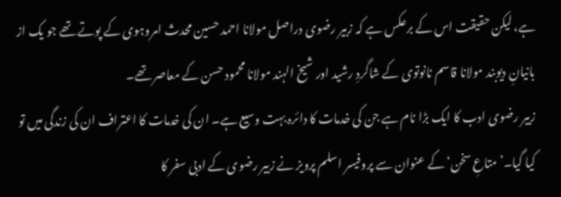ہے، لیکن حقیقت اس کے برعکس ہے کہ زبیر رضوی دراصل مولانا احمد حسین محدث امروہوی کے پوتے تھے جو یک از بانیانِ دیوبند مولانا قاسم نانوتوی کے شاگردِ رشید اور شیخ الہند مولانا محمود حسن کے معاصر تھے۔
زبیر رضوی ادب کا ایک بڑا نام ہے جن کی خدمات کا دائرہ بہت وسیع ہے۔ ان کی خدمات کا اعتراف ان کی زندگی میں تو کیا گیا۔’متاعِ سخن‘ کے عنوان سے پروفیسر اسلم پرویز نے زبیر رضوی کے ادبی سفر کا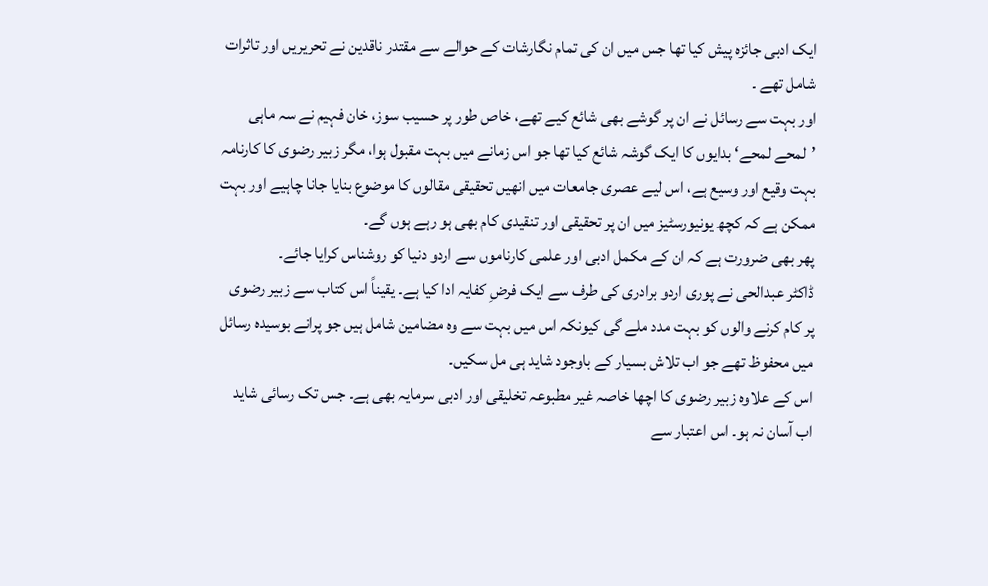ایک ادبی جائزہ پیش کیا تھا جس میں ان کی تمام نگارشات کے حوالے سے مقتدر ناقدین نے تحریریں اور تاثرات شامل تھے ۔
اور بہت سے رسائل نے ان پر گوشے بھی شائع کیے تھے، خاص طور پر حسیب سوز، خان فہیم نے سہ ماہی ’لمحے لمحے‘ بدایوں کا ایک گوشہ شائع کیا تھا جو اس زمانے میں بہت مقبول ہوا، مگر زبیر رضوی کا کارنامہ بہت وقیع اور وسیع ہے، اس لیے عصری جامعات میں انھیں تحقیقی مقالوں کا موضوع بنایا جانا چاہیے اور بہت ممکن ہے کہ کچھ یونیورسٹیز میں ان پر تحقیقی اور تنقیدی کام بھی ہو رہے ہوں گے۔
پھر بھی ضرورت ہے کہ ان کے مکمل ادبی اور علمی کارناموں سے اردو دنیا کو روشناس کرایا جائے۔
ڈاکٹر عبدالحی نے پوری اردو برادری کی طرف سے ایک فرضِ کفایہ ادا کیا ہے۔ یقیناً اس کتاب سے زبیر رضوی پر کام کرنے والوں کو بہت مدد ملے گی کیونکہ اس میں بہت سے وہ مضامین شامل ہیں جو پرانے بوسیدہ رسائل میں محفوظ تھے جو اب تلاش بسیار کے باوجود شاید ہی مل سکیں۔
اس کے علاوہ زبیر رضوی کا اچھا خاصہ غیر مطبوعہ تخلیقی اور ادبی سرمایہ بھی ہے۔ جس تک رسائی شاید اب آسان نہ ہو۔ اس اعتبار سے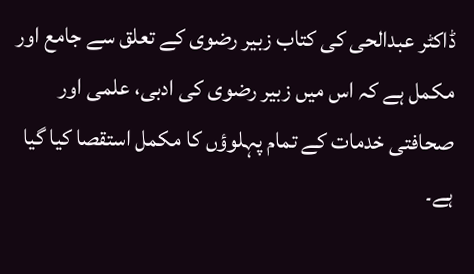ڈاکٹر عبدالحی کی کتاب زبیر رضوی کے تعلق سے جامع اور مکمل ہے کہ اس میں زبیر رضوی کی ادبی، علمی اور صحافتی خدمات کے تمام پہلوؤں کا مکمل استقصا کیا گیا ہے۔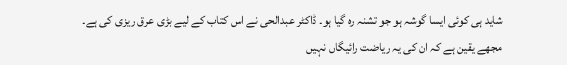شاید ہی کوئی ایسا گوشہ ہو جو تشنہ رہ گیا ہو۔ ڈاکٹر عبدالحی نے اس کتاب کے لیے بڑی عرق ریزی کی ہے۔ مجھے یقین ہے کہ ان کی یہ ریاضت رائیگاں نہیں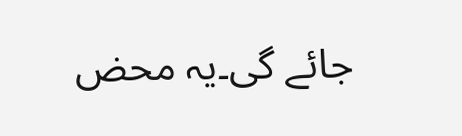جائے گی۔یہ محض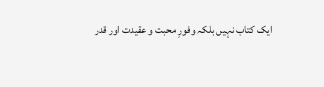ایک کتاب نہیں بلکہ وفورِ محبت و عقیدت اور قدر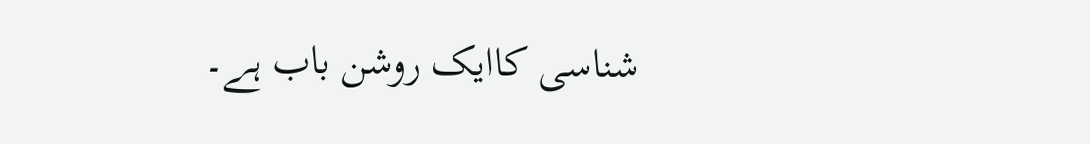شناسی کاایک روشن باب ہے۔